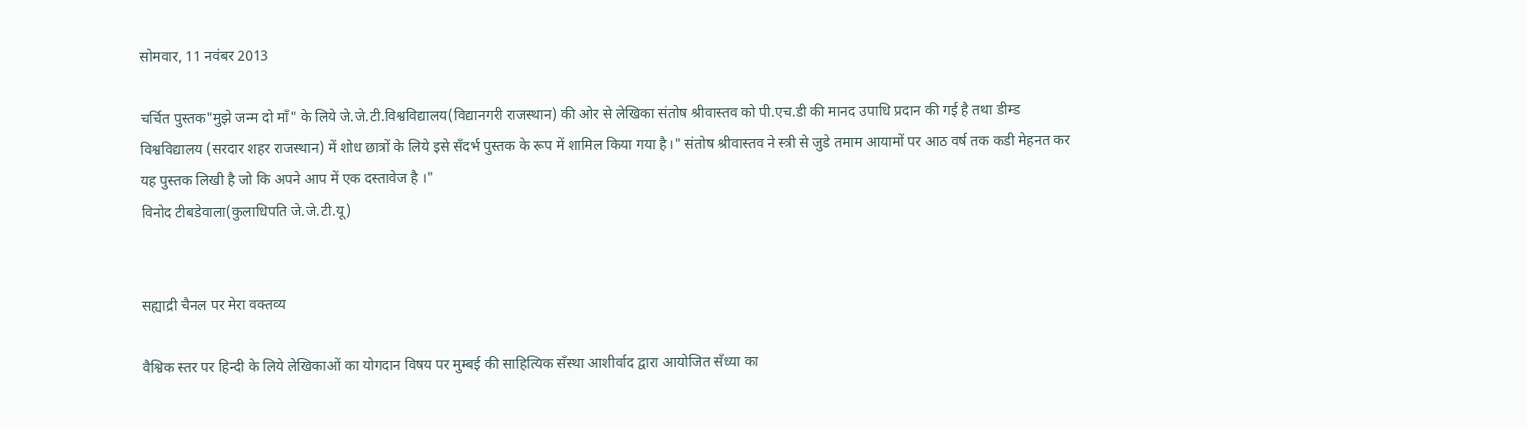सोमवार, 11 नवंबर 2013

चर्चित पुस्तक"मुझे जन्म दो माँ" के लिये जे.जे.टी.विश्वविद्यालय(विद्यानगरी राजस्थान) की ओर से लेखिका संतोष श्रीवास्तव को पी.एच.डी की मानद उपाधि प्रदान की गई है तथा डीम्ड विश्वविद्यालय (सरदार शहर राजस्थान) में शोध छात्रों के लिये इसे सँदर्भ पुस्तक के रूप में शामिल किया गया है।" संतोष श्रीवास्तव ने स्त्री से जुडे तमाम आयामों पर आठ वर्ष तक कडी मेहनत कर यह पुस्तक लिखी है जो कि अपने आप में एक दस्तावेज है ।"
विनोद टीबडेवाला(कुलाधिपति जे.जे.टी.यू)


सह्याद्री चैनल पर मेरा वक्तव्य

वैश्विक स्तर पर हिन्दी के लिये लेखिकाओं का योगदान विषय पर मुम्बई की साहित्यिक सँस्था आशीर्वाद द्वारा आयोजित सँध्या का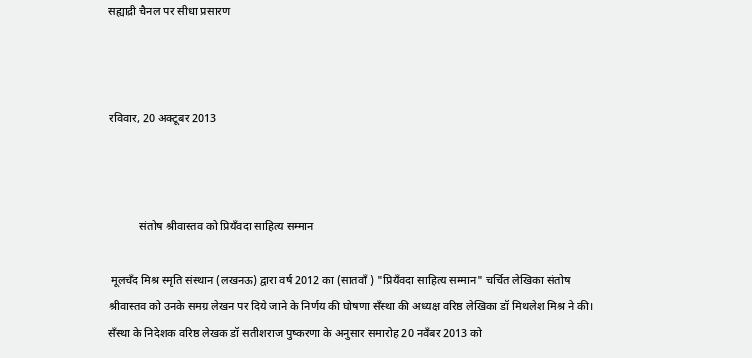सह्याद्री चैनल पर सीधा प्रसारण



रविवार, 20 अक्टूबर 2013



           संतोष श्रीवास्तव को प्रियँवदा साहित्य सम्मान

 मूलचँद मिश्र स्मृति संस्थान (लखनऊ) द्वारा वर्ष 2012 का (सातवाँ ) "प्रियँवदा साहित्य सम्मान" चर्चित लेखिका संतोष श्रीवास्तव को उनके समग्र लेखन पर दिये जाने के निर्णय की घोषणा सँस्था की अध्यक्ष वरिष्ठ लेखिका डॉ मिथलेश मिश्र ने की। सँस्था के निदेशक वरिष्ठ लेखक डॉ सतीशराज पुष्करणा के अनुसार समारोह 20 नवँबर 2013 को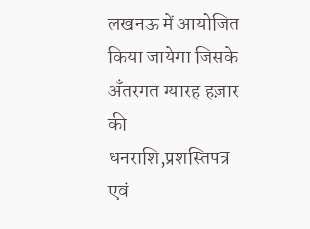लखनऊ में आयोजित किया जायेगा जिसके अँतरगत ग्यारह हज़ार की धनराशि,प्रशस्तिपत्र एवं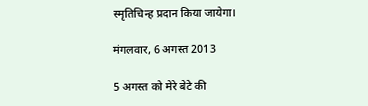स्मृतिचिन्ह प्रदान किया जायेगा।

मंगलवार, 6 अगस्त 2013

5 अगस्त को मेरे बेटे की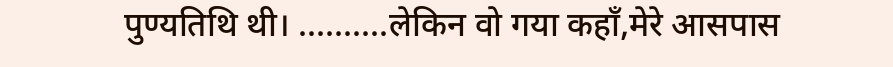पुण्यतिथि थी। ..........लेकिन वो गया कहाँ,मेरे आसपास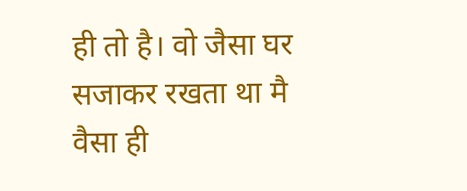ही तो है। वो जैसा घर सजाकर रखता था मै वैसा ही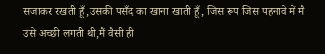सजाकर रखती हूँ,उसकी पसँद का खाना खाती हूँ, जिस रूप जिस पहनावे में मै उसे अच्छी लगती थी,मैं वैसी ही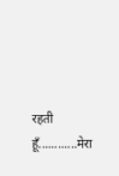रहती हूँ............मेरा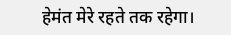हेमंत मेरे रहते तक रहेगा।